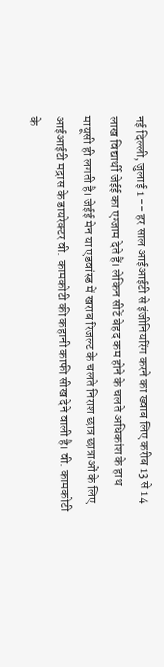नई दिल्ली, जुलाई 1 -- हर साल आईआईटी से इंजीनियरिंग करने का ख्वाब लिए करीब 13 से 14 लाख विद्यार्थी जेईई का एग्जाम देते हैं। लेकिन सीटें बेहद कम होने के चलते अधिकांश के हाथ मायूसी ही लगती है। जेईई मेन या एडवांस्ड में खराब रिजल्ट के चलते निराश छात्र छात्राओं के लिए आईआईटी मद्रास के डायरेक्टर वी. कामकोटी की कहानी काफी सीख देने वाली है। वी. कामकोटी के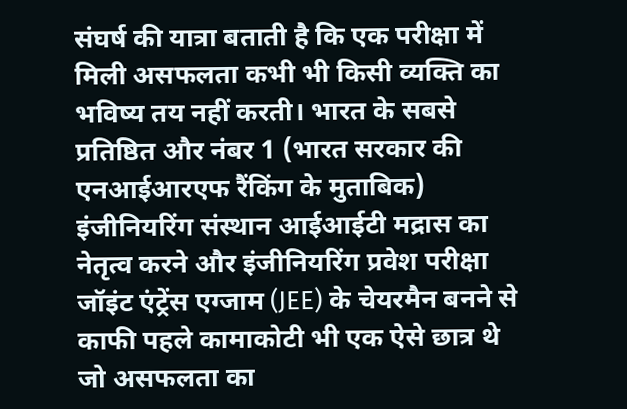संघर्ष की यात्रा बताती है कि एक परीक्षा में मिली असफलता कभी भी किसी व्यक्ति का भविष्य तय नहीं करती। भारत के सबसे प्रतिष्ठित और नंबर 1 (भारत सरकार की एनआईआरएफ रैंकिंग के मुताबिक) इंजीनियरिंग संस्थान आईआईटी मद्रास का नेतृत्व करने और इंजीनियरिंग प्रवेश परीक्षा जॉइंट एंट्रेंस एग्जाम (JEE) के चेयरमैन बनने से काफी पहले कामाकोटी भी एक ऐसे छात्र थे जो असफलता का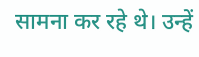सामना कर रहे थे। उन्हें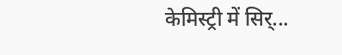केमिस्ट्री में सिर्...